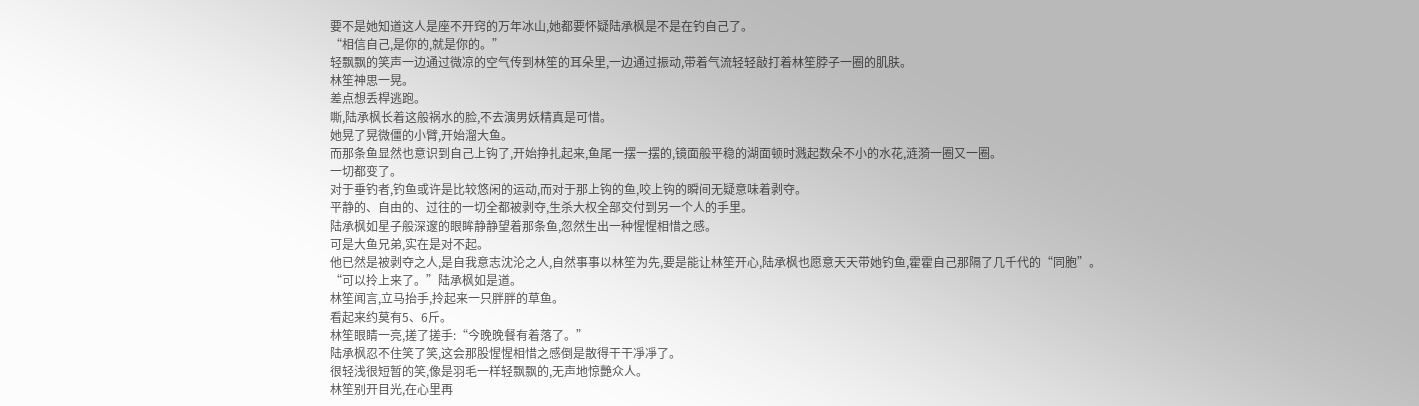要不是她知道这人是座不开窍的万年冰山,她都要怀疑陆承枫是不是在钓自己了。
“相信自己,是你的,就是你的。”
轻飘飘的笑声一边通过微凉的空气传到林笙的耳朵里,一边通过振动,带着气流轻轻敲打着林笙脖子一圈的肌肤。
林笙神思一晃。
差点想丢桿逃跑。
嘶,陆承枫长着这般祸水的脸,不去演男妖精真是可惜。
她晃了晃微僵的小臂,开始溜大鱼。
而那条鱼显然也意识到自己上钩了,开始挣扎起来,鱼尾一摆一摆的,镜面般平稳的湖面顿时溅起数朵不小的水花,涟漪一圈又一圈。
一切都变了。
对于垂钓者,钓鱼或许是比较悠闲的运动,而对于那上钩的鱼,咬上钩的瞬间无疑意味着剥夺。
平静的、自由的、过往的一切全都被剥夺,生杀大权全部交付到另一个人的手里。
陆承枫如星子般深邃的眼眸静静望着那条鱼,忽然生出一种惺惺相惜之感。
可是大鱼兄弟,实在是对不起。
他已然是被剥夺之人,是自我意志沈沦之人,自然事事以林笙为先,要是能让林笙开心,陆承枫也愿意天天带她钓鱼,霍霍自己那隔了几千代的“同胞”。
“可以拎上来了。”陆承枫如是道。
林笙闻言,立马抬手,拎起来一只胖胖的草鱼。
看起来约莫有5、6斤。
林笙眼睛一亮,搓了搓手:“今晚晚餐有着落了。”
陆承枫忍不住笑了笑,这会那股惺惺相惜之感倒是散得干干凈凈了。
很轻浅很短暂的笑,像是羽毛一样轻飘飘的,无声地惊艷众人。
林笙别开目光,在心里再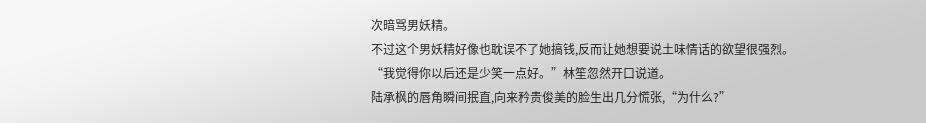次暗骂男妖精。
不过这个男妖精好像也耽误不了她搞钱,反而让她想要说土味情话的欲望很强烈。
“我觉得你以后还是少笑一点好。”林笙忽然开口说道。
陆承枫的唇角瞬间抿直,向来矜贵俊美的脸生出几分慌张,“为什么?”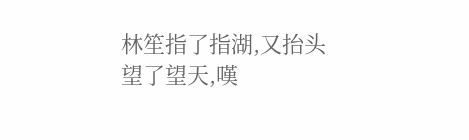林笙指了指湖,又抬头望了望天,嘆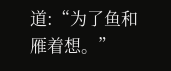道:“为了鱼和雁着想。”